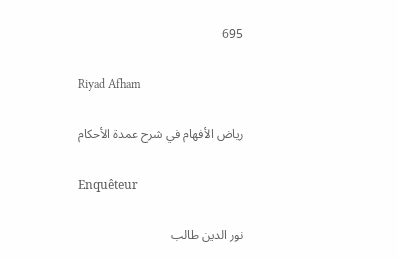695

Riyad Afham

رياض الأفهام في شرح عمدة الأحكام

Enquêteur

نور الدين طالب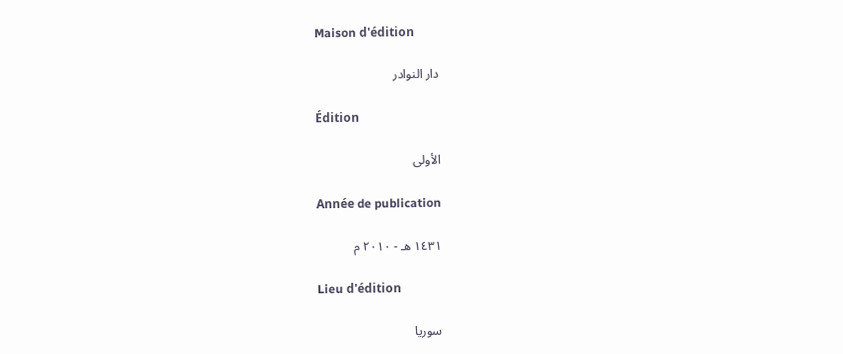Maison d'édition

دار النوادر

Édition

الأولى

Année de publication

١٤٣١ هـ - ٢٠١٠ م

Lieu d'édition

سوريا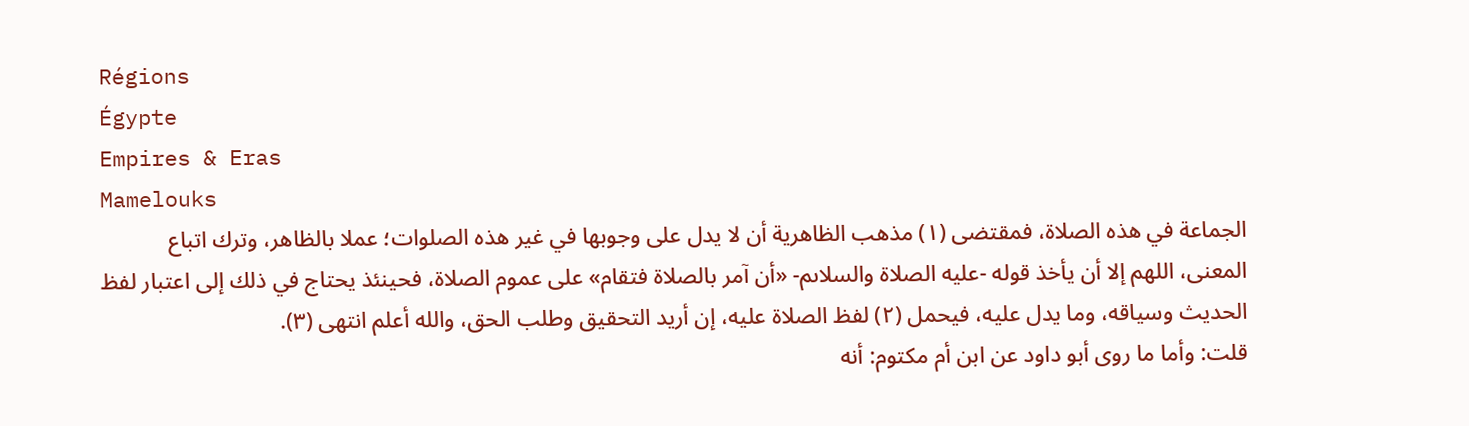Régions
Égypte
Empires & Eras
Mamelouks
الجماعة في هذه الصلاة، فمقتضى (١) مذهب الظاهرية أن لا يدل على وجوبها في غير هذه الصلوات؛ عملا بالظاهر، وترك اتباع المعنى، اللهم إلا أن يأخذ قوله -عليه الصلاة والسلاىم- «أن آمر بالصلاة فتقام» على عموم الصلاة، فحينئذ يحتاج في ذلك إلى اعتبار لفظ الحديث وسياقه، وما يدل عليه، فيحمل (٢) لفظ الصلاة عليه، إن أريد التحقيق وطلب الحق، والله أعلم انتهى (٣).
قلت: وأما ما روى أبو داود عن ابن أم مكتوم: أنه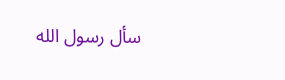سأل رسول الله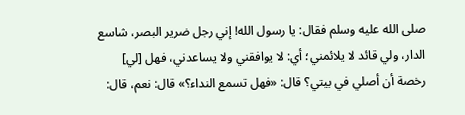صلى الله عليه وسلم فقال: يا رسول الله! إني رجل ضرير البصر، شاسع الدار، ولي قائد لا يلائمني؛ أي: لا يوافقني ولا يساعدني، فهل [لي] رخصة أن أصلي في بيتي؟ قال: «فهل تسمع النداء؟» قال: نعم، قال: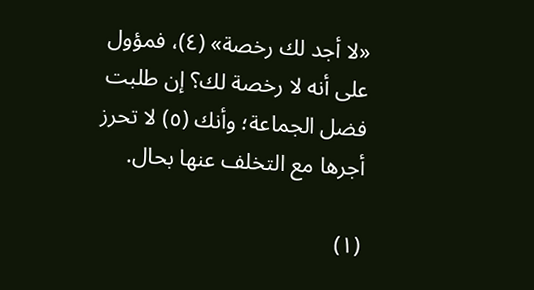«لا أجد لك رخصة» (٤)، فمؤول على أنه لا رخصة لك؟ إن طلبت فضل الجماعة؛ وأنك (٥) لا تحرز أجرها مع التخلف عنها بحال.

(١)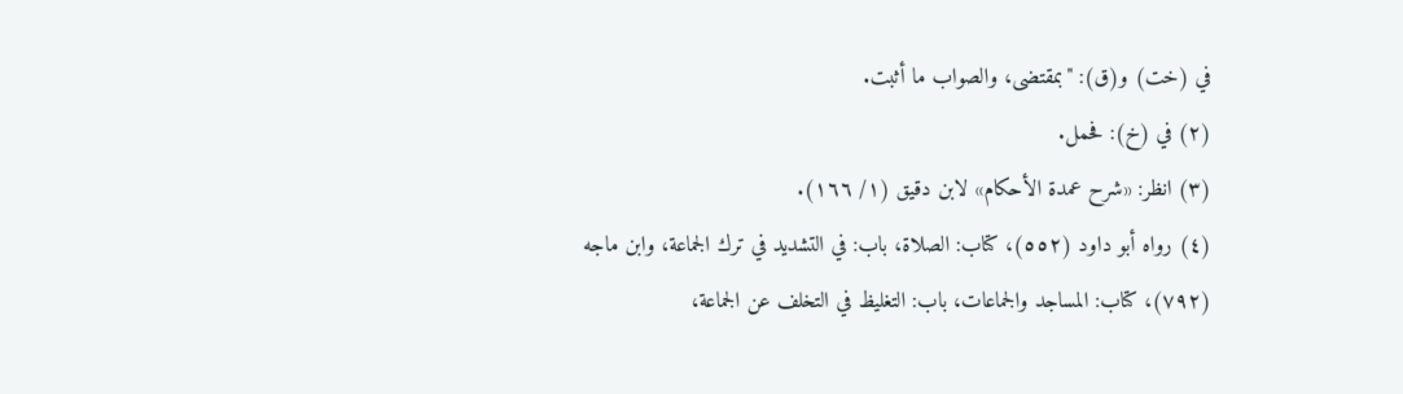في (خت) و(ق): "بمقتضى، والصواب ما أثبت.
(٢) في (خ): فحمل.
(٣) انظر: «شرح عمدة الأحكام» لابن دقيق (١/ ١٦٦).
(٤) رواه أبو داود (٥٥٢)، كتاب: الصلاة، باب: في التشديد في ترك الجماعة، وابن ماجه (٧٩٢)، كتاب: المساجد والجماعات، باب: التغليظ في التخلف عن الجماعة،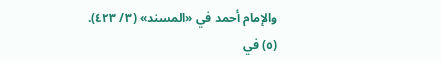والإمام أحمد في «المسند» (٣/ ٤٢٣).
(٥) في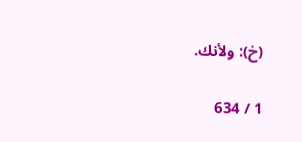(خ): ولأنك.

1 / 634